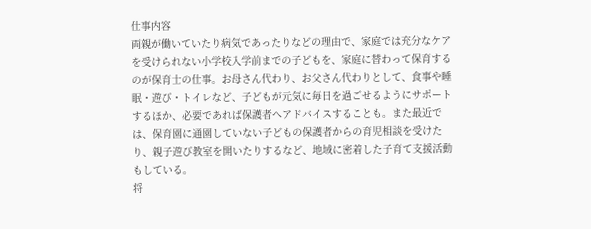仕事内容
両親が働いていたり病気であったりなどの理由で、家庭では充分なケアを受けられない小学校入学前までの子どもを、家庭に替わって保育するのが保育士の仕事。お母さん代わり、お父さん代わりとして、食事や睡眠・遊び・トイレなど、子どもが元気に毎日を過ごせるようにサポートするほか、必要であれば保護者へアドバイスすることも。また最近では、保育園に通園していない子どもの保護者からの育児相談を受けたり、親子遊び教室を開いたりするなど、地域に密着した子育て支援活動もしている。
将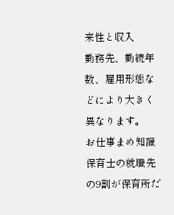来性と収入
勤務先、勤続年数、雇用形態などにより大きく異なります。
お仕事まめ知識
保育士の就職先の9割が保育所だ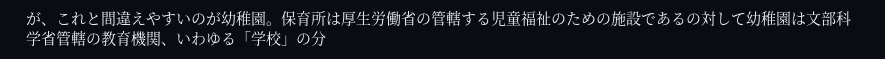が、これと間違えやすいのが幼稚園。保育所は厚生労働省の管轄する児童福祉のための施設であるの対して幼稚園は文部科学省管轄の教育機関、いわゆる「学校」の分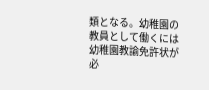類となる。幼稚園の教員として働くには幼稚園教諭免許状が必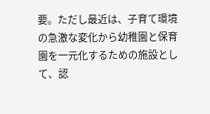要。ただし最近は、子育て環境の急激な変化から幼稚園と保育園を一元化するための施設として、認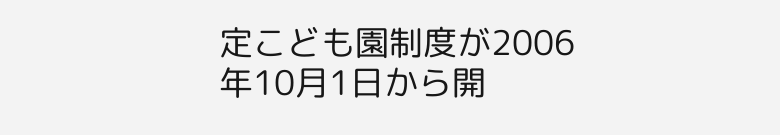定こども園制度が2006年10月1日から開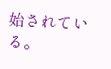始されている。